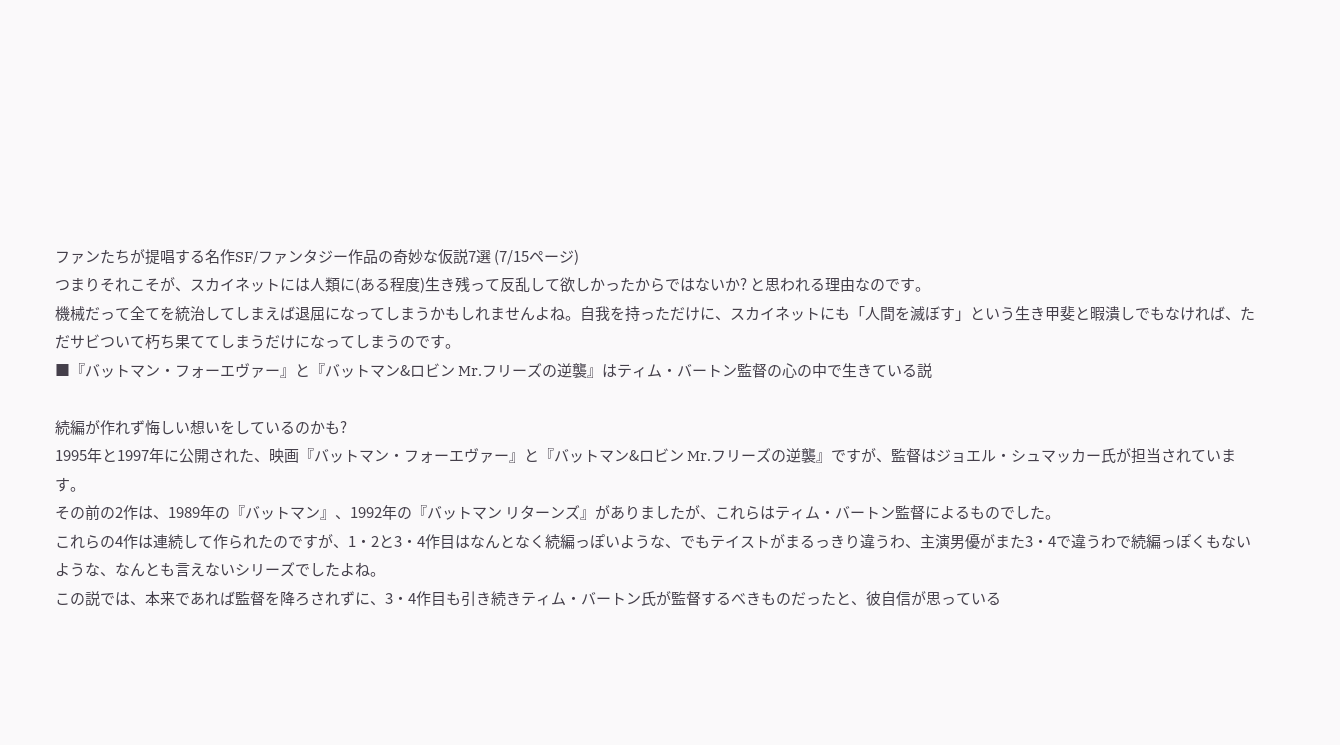ファンたちが提唱する名作SF/ファンタジー作品の奇妙な仮説7選 (7/15ページ)
つまりそれこそが、スカイネットには人類に(ある程度)生き残って反乱して欲しかったからではないか? と思われる理由なのです。
機械だって全てを統治してしまえば退屈になってしまうかもしれませんよね。自我を持っただけに、スカイネットにも「人間を滅ぼす」という生き甲斐と暇潰しでもなければ、ただサビついて朽ち果ててしまうだけになってしまうのです。
■『バットマン・フォーエヴァー』と『バットマン&ロビン Mr.フリーズの逆襲』はティム・バートン監督の心の中で生きている説

続編が作れず悔しい想いをしているのかも?
1995年と1997年に公開された、映画『バットマン・フォーエヴァー』と『バットマン&ロビン Mr.フリーズの逆襲』ですが、監督はジョエル・シュマッカー氏が担当されています。
その前の2作は、1989年の『バットマン』、1992年の『バットマン リターンズ』がありましたが、これらはティム・バートン監督によるものでした。
これらの4作は連続して作られたのですが、1・2と3・4作目はなんとなく続編っぽいような、でもテイストがまるっきり違うわ、主演男優がまた3・4で違うわで続編っぽくもないような、なんとも言えないシリーズでしたよね。
この説では、本来であれば監督を降ろされずに、3・4作目も引き続きティム・バートン氏が監督するべきものだったと、彼自信が思っている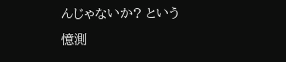んじゃないか? という憶測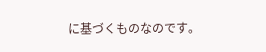に基づくものなのです。